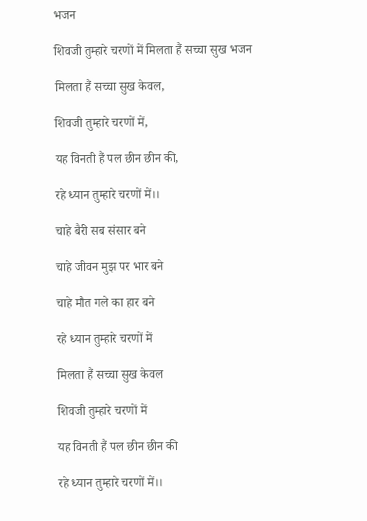भजन

शिवजी तुम्हारे चरणों में मिलता हैं सच्चा सुख भजन

मिलता हैं सच्चा सुख केवल,

शिवजी तुम्हारे चरणों में,

यह विनती हैं पल छीन छीन की,

रहे ध्यान तुम्हारे चरणों में।।

चाहे बैरी सब संसार बने

चाहे जीवन मुझ पर भार बने

चाहे मौत गले का हार बने

रहे ध्यान तुम्हारे चरणों में

मिलता हैं सच्चा सुख केवल

शिवजी तुम्हारे चरणों में

यह विनती हैं पल छीन छीन की

रहे ध्यान तुम्हारे चरणों में।।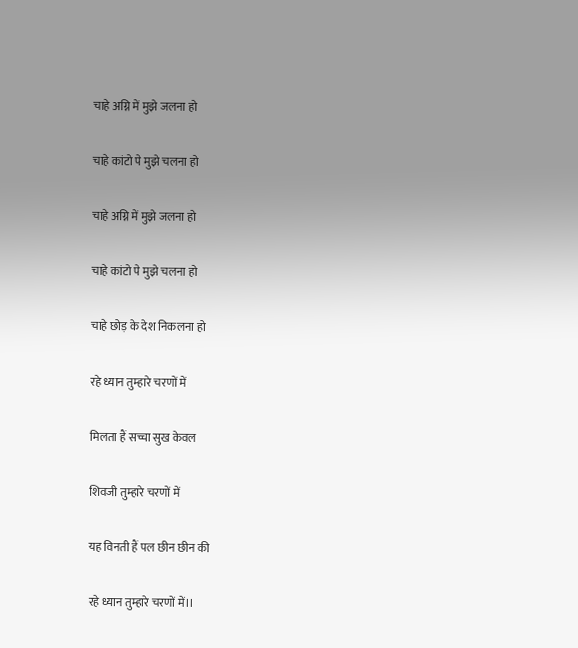चाहे अग्नि में मुझे जलना हो

चाहे कांटो पे मुझे चलना हो

चाहे अग्नि में मुझे जलना हो

चाहे कांटो पे मुझे चलना हो

चाहे छोड़ के देश निकलना हो

रहे ध्यान तुम्हारे चरणों में

मिलता हैं सच्चा सुख केवल

शिवजी तुम्हारे चरणों में

यह विनती हैं पल छीन छीन की

रहे ध्यान तुम्हारे चरणों में।।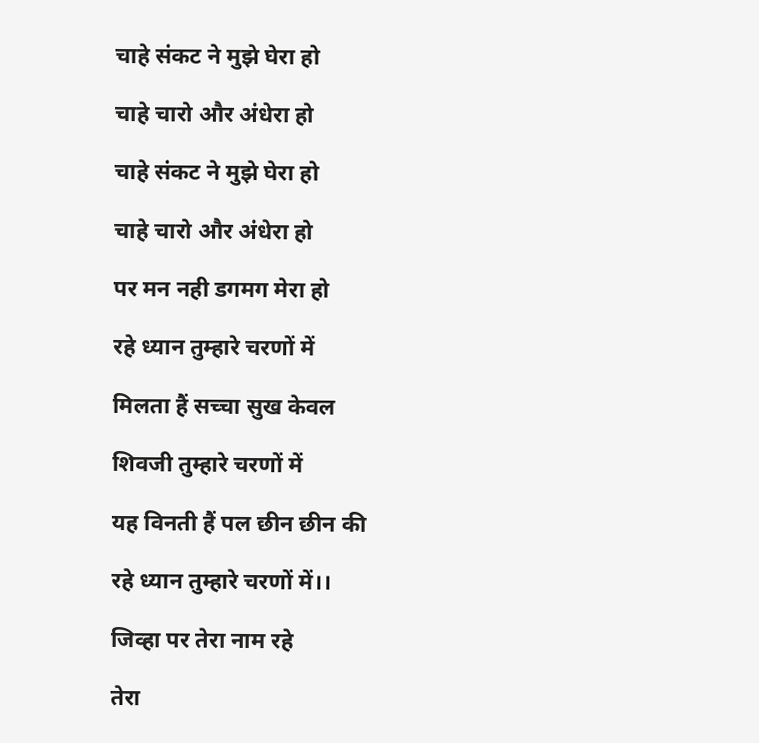चाहे संकट ने मुझे घेरा हो

चाहे चारो और अंधेरा हो

चाहे संकट ने मुझे घेरा हो

चाहे चारो और अंधेरा हो

पर मन नही डगमग मेरा हो

रहे ध्यान तुम्हारे चरणों में

मिलता हैं सच्चा सुख केवल

शिवजी तुम्हारे चरणों में

यह विनती हैं पल छीन छीन की

रहे ध्यान तुम्हारे चरणों में।।

जिव्हा पर तेरा नाम रहे

तेरा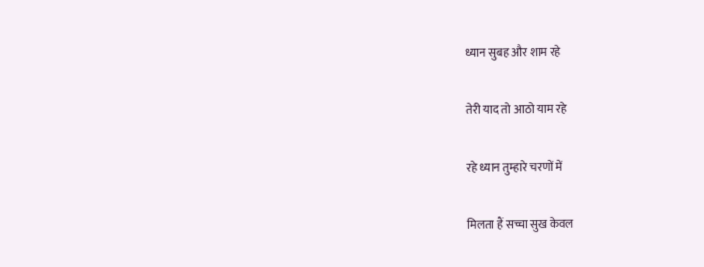ध्यान सुबह और शाम रहे

तेरी याद तो आठो याम रहे

रहे ध्यान तुम्हारे चरणों में

मिलता हैं सच्चा सुख केवल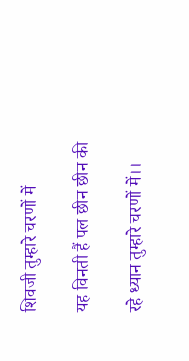शिवजी तुम्हारे चरणों में

यह विनती हैं पल छीन छीन की

रहे ध्यान तुम्हारे चरणों में।।